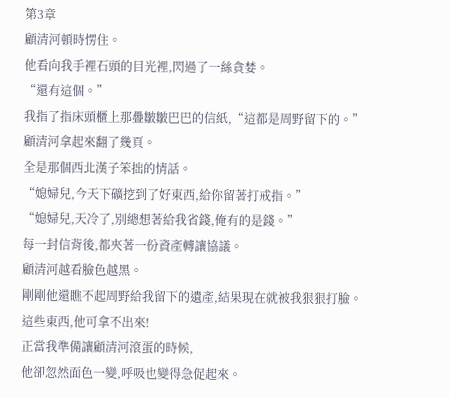第3章
顧清河頓時愣住。
他看向我手裡石頭的目光裡,閃過了一絲貪婪。
“還有這個。”
我指了指床頭櫃上那疊皺皺巴巴的信紙,“這都是周野留下的。”
顧清河拿起來翻了幾頁。
全是那個西北漢子笨拙的情話。
“媳婦兒,今天下礦挖到了好東西,給你留著打戒指。”
“媳婦兒,天冷了,別總想著給我省錢,俺有的是錢。”
每一封信背後,都夾著一份資產轉讓協議。
顧清河越看臉色越黑。
剛剛他還瞧不起周野給我留下的遺產,結果現在就被我狠狠打臉。
這些東西,他可拿不出來!
正當我準備讓顧清河滾蛋的時候,
他卻忽然面色一變,呼吸也變得急促起來。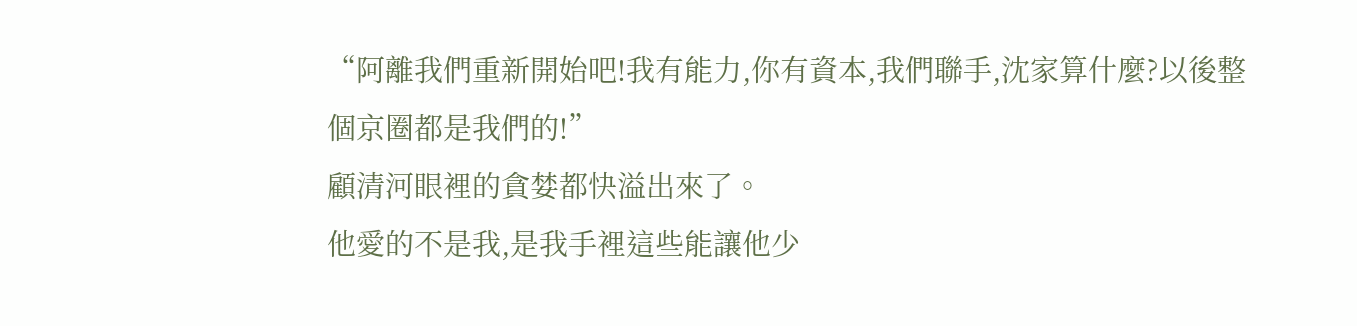“阿離我們重新開始吧!我有能力,你有資本,我們聯手,沈家算什麼?以後整個京圈都是我們的!”
顧清河眼裡的貪婪都快溢出來了。
他愛的不是我,是我手裡這些能讓他少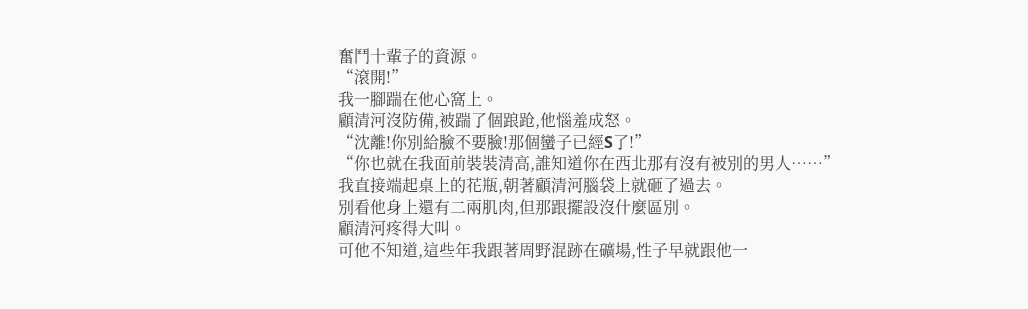奮鬥十輩子的資源。
“滾開!”
我一腳踹在他心窩上。
顧清河沒防備,被踹了個踉跄,他惱羞成怒。
“沈離!你別給臉不要臉!那個蠻子已經S了!”
“你也就在我面前裝裝清高,誰知道你在西北那有沒有被別的男人……”
我直接端起桌上的花瓶,朝著顧清河腦袋上就砸了過去。
別看他身上還有二兩肌肉,但那跟擺設沒什麼區別。
顧清河疼得大叫。
可他不知道,這些年我跟著周野混跡在礦場,性子早就跟他一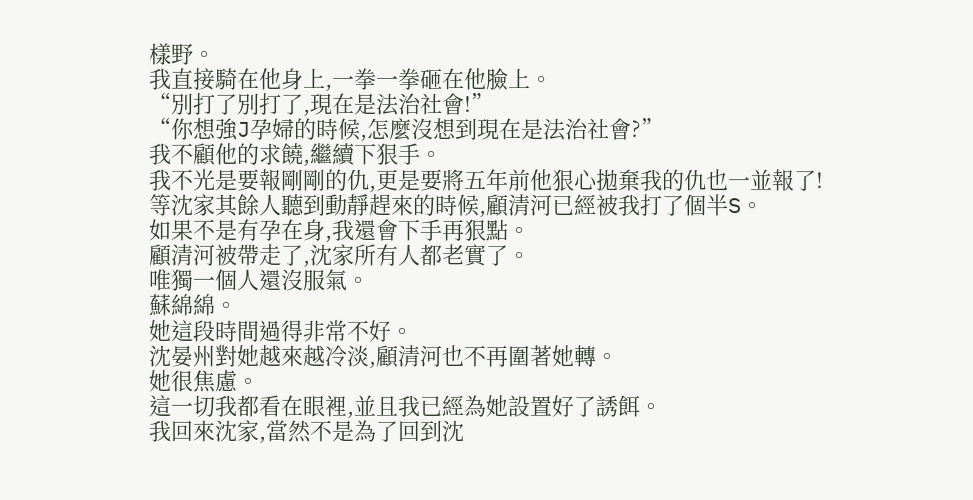樣野。
我直接騎在他身上,一拳一拳砸在他臉上。
“別打了別打了,現在是法治社會!”
“你想強J孕婦的時候,怎麼沒想到現在是法治社會?”
我不顧他的求饒,繼續下狠手。
我不光是要報剛剛的仇,更是要將五年前他狠心拋棄我的仇也一並報了!
等沈家其餘人聽到動靜趕來的時候,顧清河已經被我打了個半S。
如果不是有孕在身,我還會下手再狠點。
顧清河被帶走了,沈家所有人都老實了。
唯獨一個人還沒服氣。
蘇綿綿。
她這段時間過得非常不好。
沈晏州對她越來越冷淡,顧清河也不再圍著她轉。
她很焦慮。
這一切我都看在眼裡,並且我已經為她設置好了誘餌。
我回來沈家,當然不是為了回到沈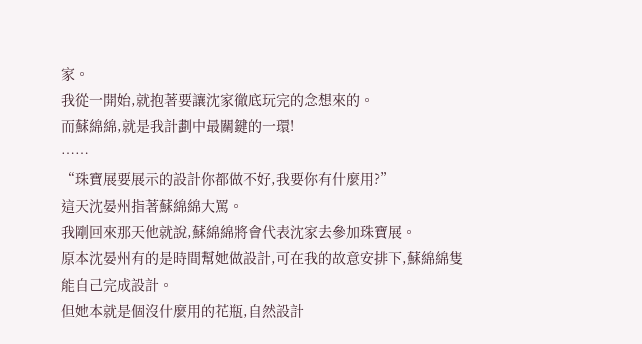家。
我從一開始,就抱著要讓沈家徹底玩完的念想來的。
而蘇綿綿,就是我計劃中最關鍵的一環!
……
“珠寶展要展示的設計你都做不好,我要你有什麼用?”
這天沈晏州指著蘇綿綿大罵。
我剛回來那天他就說,蘇綿綿將會代表沈家去參加珠寶展。
原本沈晏州有的是時間幫她做設計,可在我的故意安排下,蘇綿綿隻能自己完成設計。
但她本就是個沒什麼用的花瓶,自然設計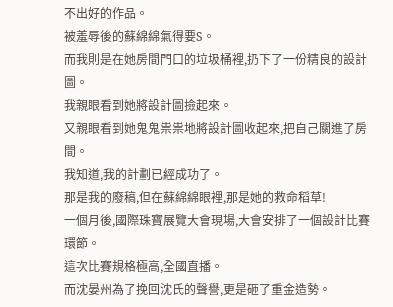不出好的作品。
被羞辱後的蘇綿綿氣得要S。
而我則是在她房間門口的垃圾桶裡,扔下了一份精良的設計圖。
我親眼看到她將設計圖撿起來。
又親眼看到她鬼鬼祟祟地將設計圖收起來,把自己關進了房間。
我知道,我的計劃已經成功了。
那是我的廢稿,但在蘇綿綿眼裡,那是她的救命稻草!
一個月後,國際珠寶展覽大會現場,大會安排了一個設計比賽環節。
這次比賽規格極高,全國直播。
而沈晏州為了挽回沈氏的聲譽,更是砸了重金造勢。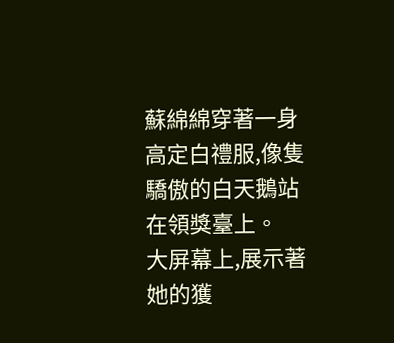蘇綿綿穿著一身高定白禮服,像隻驕傲的白天鵝站在領獎臺上。
大屏幕上,展示著她的獲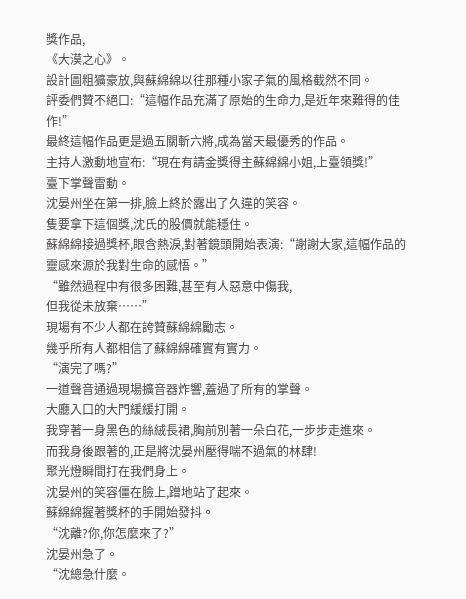獎作品,
《大漠之心》。
設計圖粗獷豪放,與蘇綿綿以往那種小家子氣的風格截然不同。
評委們贊不絕口:“這幅作品充滿了原始的生命力,是近年來難得的佳作!”
最終這幅作品更是過五關斬六將,成為當天最優秀的作品。
主持人激動地宣布:“現在有請金獎得主蘇綿綿小姐,上臺領獎!”
臺下掌聲雷動。
沈晏州坐在第一排,臉上終於露出了久違的笑容。
隻要拿下這個獎,沈氏的股價就能穩住。
蘇綿綿接過獎杯,眼含熱淚,對著鏡頭開始表演:“謝謝大家,這幅作品的靈感來源於我對生命的感悟。”
“雖然過程中有很多困難,甚至有人惡意中傷我,
但我從未放棄……”
現場有不少人都在誇贊蘇綿綿勵志。
幾乎所有人都相信了蘇綿綿確實有實力。
“演完了嗎?”
一道聲音通過現場擴音器炸響,蓋過了所有的掌聲。
大廳入口的大門緩緩打開。
我穿著一身黑色的絲絨長裙,胸前別著一朵白花,一步步走進來。
而我身後跟著的,正是將沈晏州壓得喘不過氣的林肆!
聚光燈瞬間打在我們身上。
沈晏州的笑容僵在臉上,蹭地站了起來。
蘇綿綿握著獎杯的手開始發抖。
“沈離?你,你怎麼來了?”
沈晏州急了。
“沈總急什麼。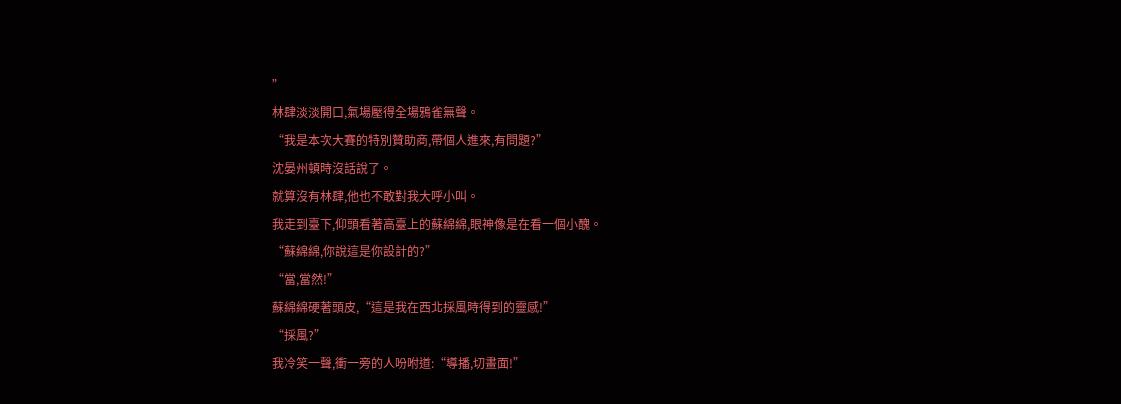”
林肆淡淡開口,氣場壓得全場鴉雀無聲。
“我是本次大賽的特別贊助商,帶個人進來,有問題?”
沈晏州頓時沒話說了。
就算沒有林肆,他也不敢對我大呼小叫。
我走到臺下,仰頭看著高臺上的蘇綿綿,眼神像是在看一個小醜。
“蘇綿綿,你說這是你設計的?”
“當,當然!”
蘇綿綿硬著頭皮,“這是我在西北採風時得到的靈感!”
“採風?”
我冷笑一聲,衝一旁的人吩咐道:“導播,切畫面!”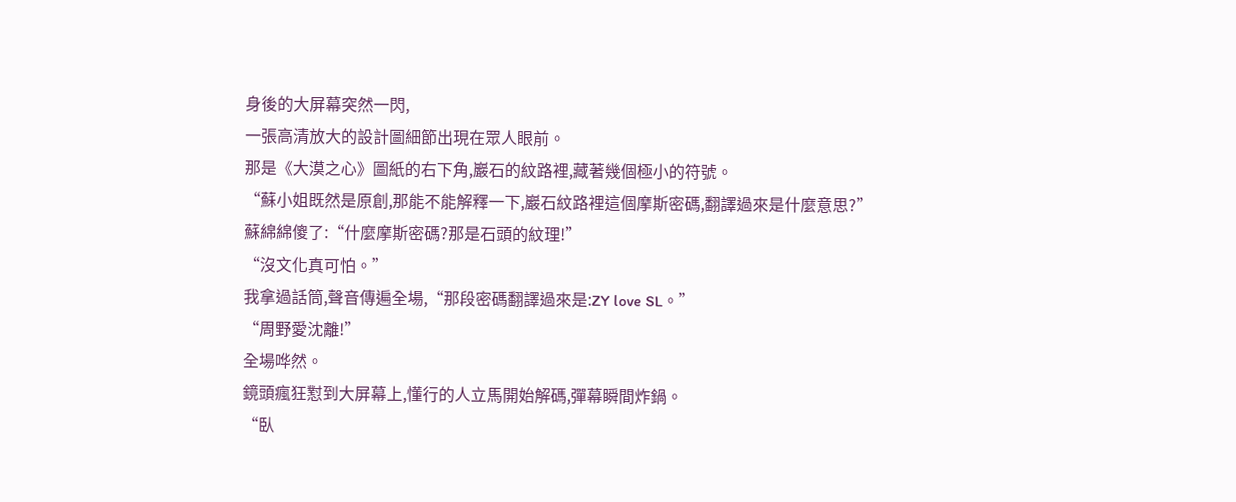身後的大屏幕突然一閃,
一張高清放大的設計圖細節出現在眾人眼前。
那是《大漠之心》圖紙的右下角,巖石的紋路裡,藏著幾個極小的符號。
“蘇小姐既然是原創,那能不能解釋一下,巖石紋路裡這個摩斯密碼,翻譯過來是什麼意思?”
蘇綿綿傻了:“什麼摩斯密碼?那是石頭的紋理!”
“沒文化真可怕。”
我拿過話筒,聲音傳遍全場,“那段密碼翻譯過來是:ZY love SL。”
“周野愛沈離!”
全場哗然。
鏡頭瘋狂懟到大屏幕上,懂行的人立馬開始解碼,彈幕瞬間炸鍋。
“臥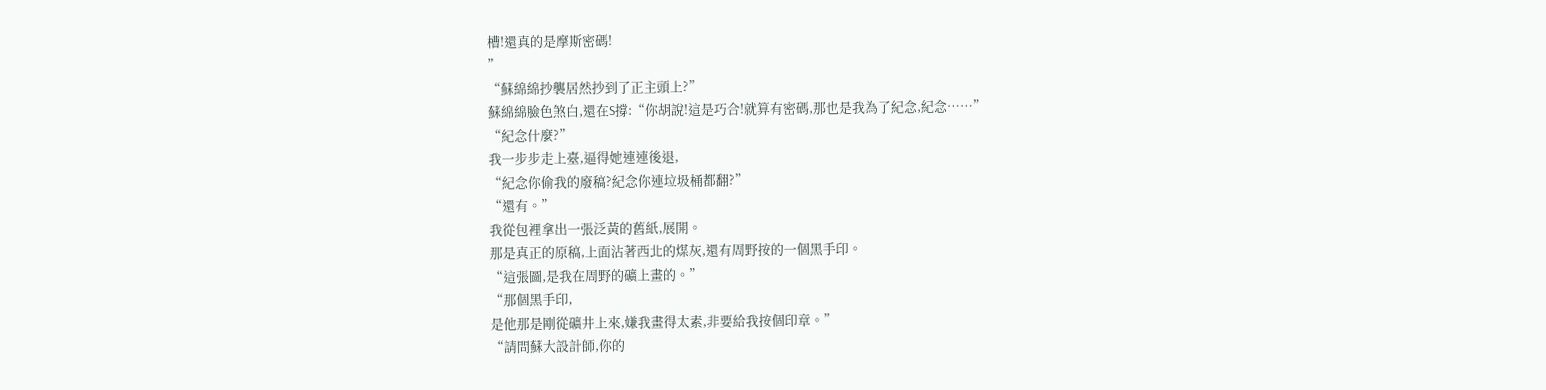槽!還真的是摩斯密碼!
”
“蘇綿綿抄襲居然抄到了正主頭上?”
蘇綿綿臉色煞白,還在S撐:“你胡說!這是巧合!就算有密碼,那也是我為了紀念,紀念……”
“紀念什麼?”
我一步步走上臺,逼得她連連後退,
“紀念你偷我的廢稿?紀念你連垃圾桶都翻?”
“還有。”
我從包裡拿出一張泛黃的舊紙,展開。
那是真正的原稿,上面沾著西北的煤灰,還有周野按的一個黑手印。
“這張圖,是我在周野的礦上畫的。”
“那個黑手印,
是他那是剛從礦井上來,嫌我畫得太素,非要給我按個印章。”
“請問蘇大設計師,你的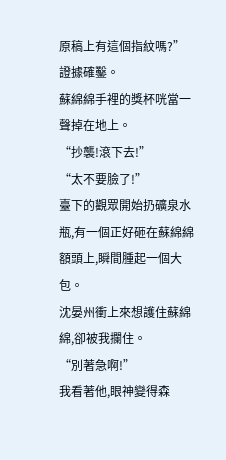原稿上有這個指紋嗎?”
證據確鑿。
蘇綿綿手裡的獎杯咣當一聲掉在地上。
“抄襲!滾下去!”
“太不要臉了!”
臺下的觀眾開始扔礦泉水瓶,有一個正好砸在蘇綿綿額頭上,瞬間腫起一個大包。
沈晏州衝上來想護住蘇綿綿,卻被我攔住。
“別著急啊!”
我看著他,眼神變得森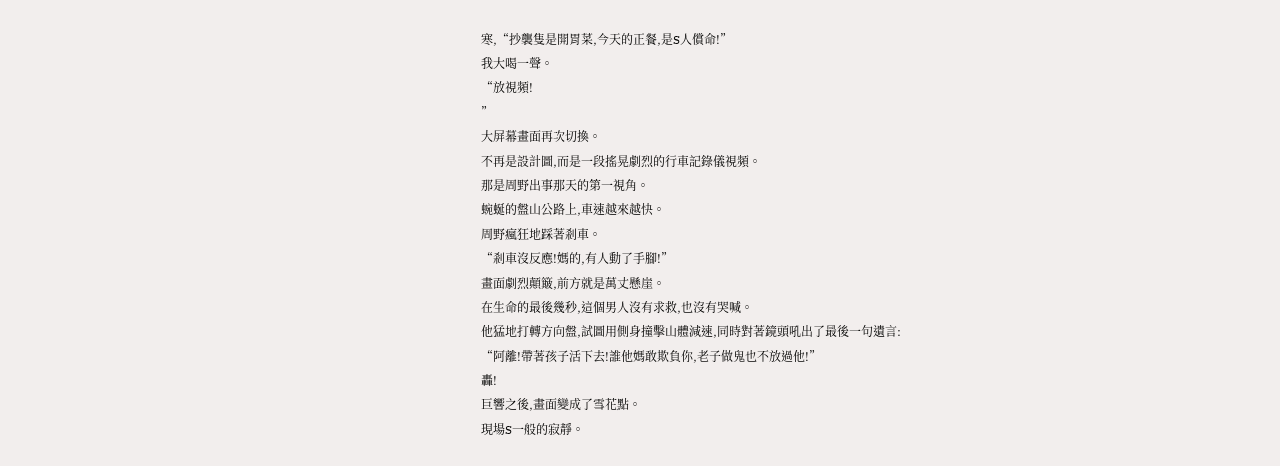寒,“抄襲隻是開胃菜,今天的正餐,是S人償命!”
我大喝一聲。
“放視頻!
”
大屏幕畫面再次切換。
不再是設計圖,而是一段搖晃劇烈的行車記錄儀視頻。
那是周野出事那天的第一視角。
蜿蜒的盤山公路上,車速越來越快。
周野瘋狂地踩著剎車。
“剎車沒反應!媽的,有人動了手腳!”
畫面劇烈顛簸,前方就是萬丈懸崖。
在生命的最後幾秒,這個男人沒有求救,也沒有哭喊。
他猛地打轉方向盤,試圖用側身撞擊山體減速,同時對著鏡頭吼出了最後一句遺言:
“阿離!帶著孩子活下去!誰他媽敢欺負你,老子做鬼也不放過他!”
轟!
巨響之後,畫面變成了雪花點。
現場S一般的寂靜。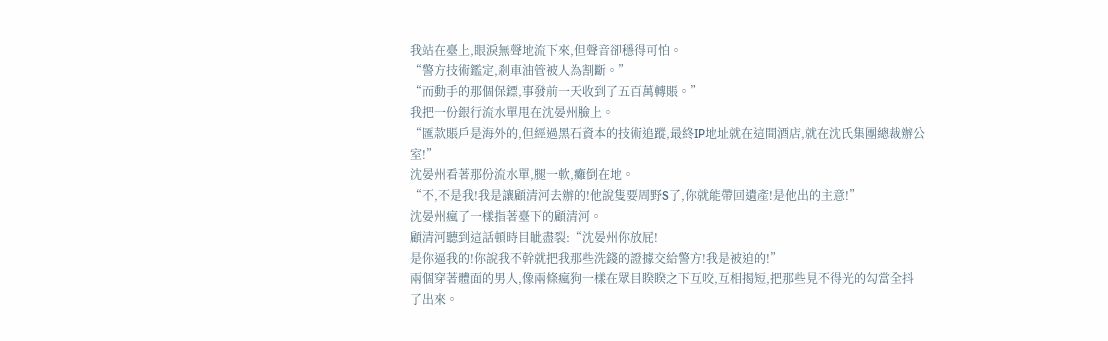我站在臺上,眼淚無聲地流下來,但聲音卻穩得可怕。
“警方技術鑑定,剎車油管被人為割斷。”
“而動手的那個保鏢,事發前一天收到了五百萬轉賬。”
我把一份銀行流水單甩在沈晏州臉上。
“匯款賬戶是海外的,但經過黑石資本的技術追蹤,最終IP地址就在這間酒店,就在沈氏集團總裁辦公室!”
沈晏州看著那份流水單,腿一軟,癱倒在地。
“不,不是我!我是讓顧清河去辦的!他說隻要周野S了,你就能帶回遺產!是他出的主意!”
沈晏州瘋了一樣指著臺下的顧清河。
顧清河聽到這話頓時目眦盡裂:“沈晏州你放屁!
是你逼我的!你說我不幹就把我那些洗錢的證據交給警方!我是被迫的!”
兩個穿著體面的男人,像兩條瘋狗一樣在眾目睽睽之下互咬,互相揭短,把那些見不得光的勾當全抖了出來。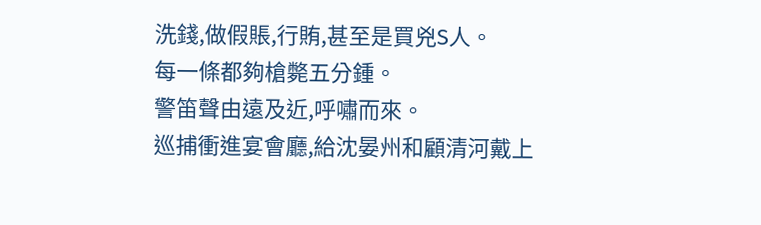洗錢,做假賬,行賄,甚至是買兇S人。
每一條都夠槍斃五分鍾。
警笛聲由遠及近,呼嘯而來。
巡捕衝進宴會廳,給沈晏州和顧清河戴上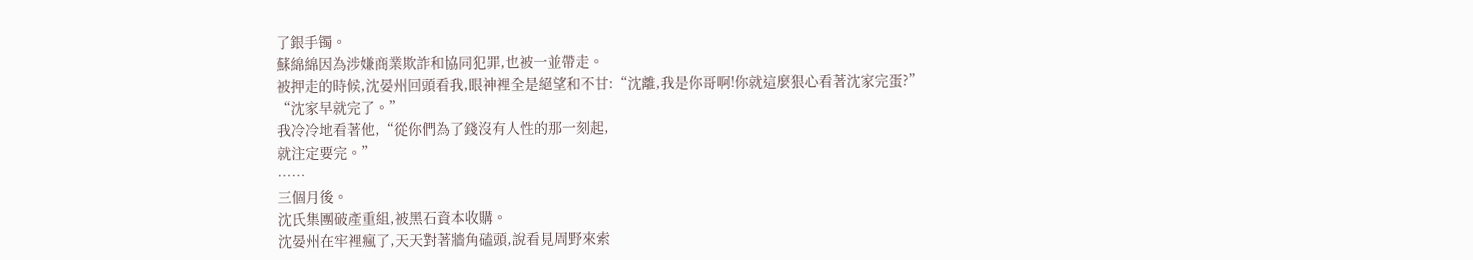了銀手镯。
蘇綿綿因為涉嫌商業欺詐和協同犯罪,也被一並帶走。
被押走的時候,沈晏州回頭看我,眼神裡全是絕望和不甘:“沈離,我是你哥啊!你就這麼狠心看著沈家完蛋?”
“沈家早就完了。”
我冷冷地看著他,“從你們為了錢沒有人性的那一刻起,
就注定要完。”
……
三個月後。
沈氏集團破產重組,被黑石資本收購。
沈晏州在牢裡瘋了,天天對著牆角磕頭,說看見周野來索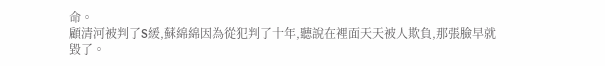命。
顧清河被判了S緩,蘇綿綿因為從犯判了十年,聽說在裡面天天被人欺負,那張臉早就毀了。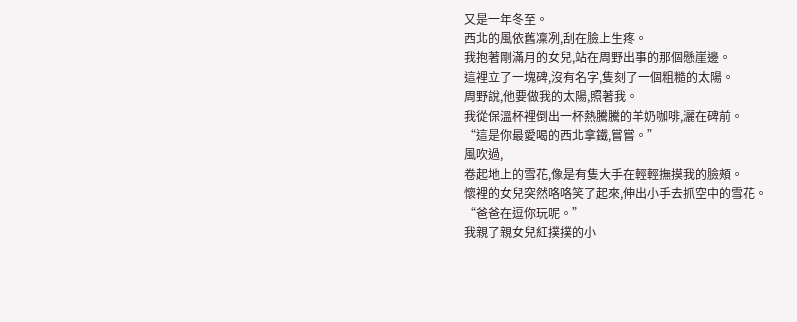又是一年冬至。
西北的風依舊凜冽,刮在臉上生疼。
我抱著剛滿月的女兒,站在周野出事的那個懸崖邊。
這裡立了一塊碑,沒有名字,隻刻了一個粗糙的太陽。
周野說,他要做我的太陽,照著我。
我從保溫杯裡倒出一杯熱騰騰的羊奶咖啡,灑在碑前。
“這是你最愛喝的西北拿鐵,嘗嘗。”
風吹過,
卷起地上的雪花,像是有隻大手在輕輕撫摸我的臉頰。
懷裡的女兒突然咯咯笑了起來,伸出小手去抓空中的雪花。
“爸爸在逗你玩呢。”
我親了親女兒紅撲撲的小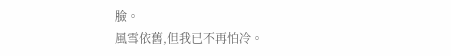臉。
風雪依舊,但我已不再怕冷。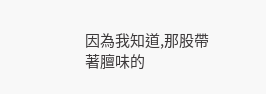因為我知道,那股帶著膻味的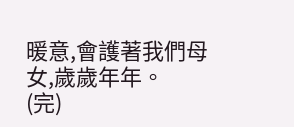暖意,會護著我們母女,歲歲年年。
(完)